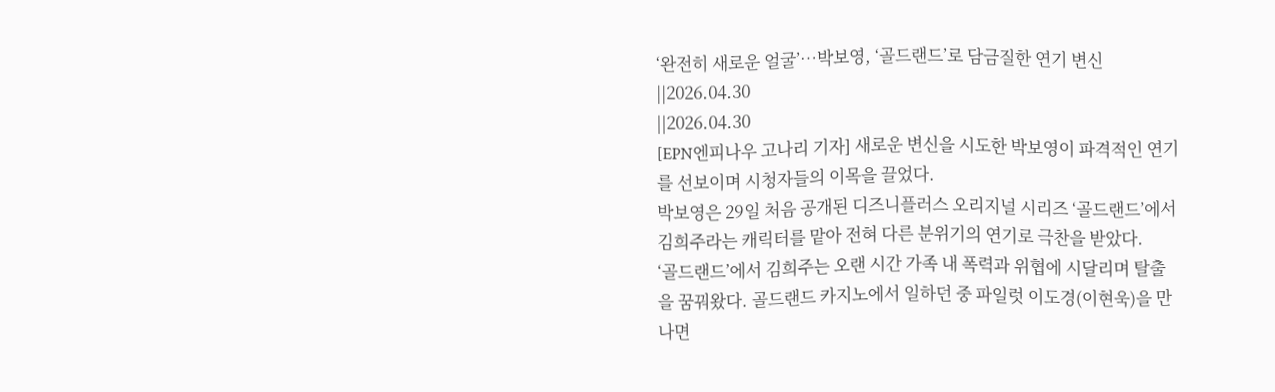‘완전히 새로운 얼굴’…박보영, ‘골드랜드’로 담금질한 연기 변신
||2026.04.30
||2026.04.30
[EPN엔피나우 고나리 기자] 새로운 변신을 시도한 박보영이 파격적인 연기를 선보이며 시청자들의 이목을 끌었다.
박보영은 29일 처음 공개된 디즈니플러스 오리지널 시리즈 ‘골드랜드’에서 김희주라는 캐릭터를 맡아 전혀 다른 분위기의 연기로 극찬을 받았다.
‘골드랜드’에서 김희주는 오랜 시간 가족 내 폭력과 위협에 시달리며 탈출을 꿈꿔왔다. 골드랜드 카지노에서 일하던 중 파일럿 이도경(이현욱)을 만나면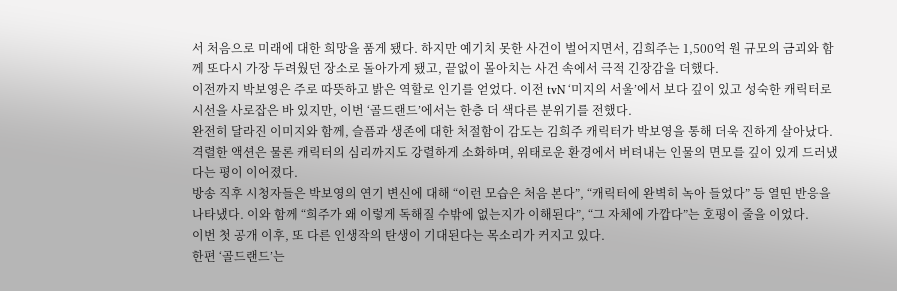서 처음으로 미래에 대한 희망을 품게 됐다. 하지만 예기치 못한 사건이 벌어지면서, 김희주는 1,500억 원 규모의 금괴와 함께 또다시 가장 두려웠던 장소로 돌아가게 됐고, 끝없이 몰아치는 사건 속에서 극적 긴장감을 더했다.
이전까지 박보영은 주로 따뜻하고 밝은 역할로 인기를 얻었다. 이전 tvN ‘미지의 서울’에서 보다 깊이 있고 성숙한 캐릭터로 시선을 사로잡은 바 있지만, 이번 ‘골드랜드’에서는 한층 더 색다른 분위기를 전했다.
완전히 달라진 이미지와 함께, 슬픔과 생존에 대한 처절함이 감도는 김희주 캐릭터가 박보영을 통해 더욱 진하게 살아났다. 격렬한 액션은 물론 캐릭터의 심리까지도 강렬하게 소화하며, 위태로운 환경에서 버텨내는 인물의 면모를 깊이 있게 드러냈다는 평이 이어졌다.
방송 직후 시청자들은 박보영의 연기 변신에 대해 “이런 모습은 처음 본다”, “캐릭터에 완벽히 녹아 들었다” 등 열띤 반응을 나타냈다. 이와 함께 “희주가 왜 이렇게 독해질 수밖에 없는지가 이해된다”, “그 자체에 가깝다”는 호평이 줄을 이었다.
이번 첫 공개 이후, 또 다른 인생작의 탄생이 기대된다는 목소리가 커지고 있다.
한편 ‘골드랜드’는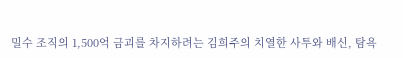밀수 조직의 1,500억 금괴를 차지하려는 김희주의 치열한 사투와 배신, 탐욕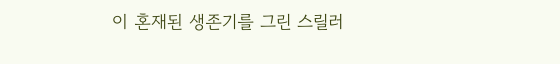이 혼재된 생존기를 그린 스릴러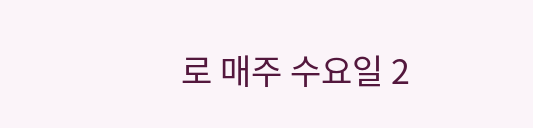로 매주 수요일 2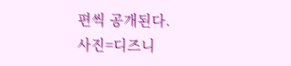편씩 공개된다.
사진=디즈니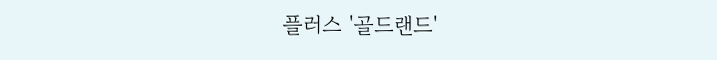플러스 '골드랜드'